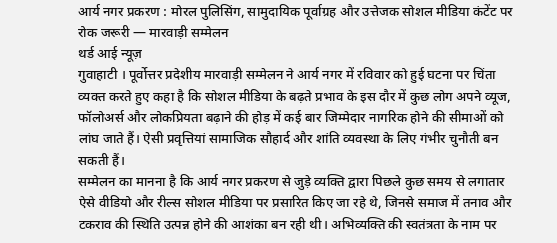आर्य नगर प्रकरण : मोरल पुलिसिंग, सामुदायिक पूर्वाग्रह और उत्तेजक सोशल मीडिया कंटेंट पर रोक जरूरी — मारवाड़ी सम्मेलन
थर्ड आई न्यूज़
गुवाहाटी । पूर्वोत्तर प्रदेशीय मारवाड़ी सम्मेलन ने आर्य नगर में रविवार को हुई घटना पर चिंता व्यक्त करते हुए कहा है कि सोशल मीडिया के बढ़ते प्रभाव के इस दौर में कुछ लोग अपने व्यूज, फॉलोअर्स और लोकप्रियता बढ़ाने की होड़ में कई बार जिम्मेदार नागरिक होने की सीमाओं को लांघ जाते हैं। ऐसी प्रवृत्तियां सामाजिक सौहार्द और शांति व्यवस्था के लिए गंभीर चुनौती बन सकती हैं।
सम्मेलन का मानना है कि आर्य नगर प्रकरण से जुड़े व्यक्ति द्वारा पिछले कुछ समय से लगातार ऐसे वीडियो और रील्स सोशल मीडिया पर प्रसारित किए जा रहे थे, जिनसे समाज में तनाव और टकराव की स्थिति उत्पन्न होने की आशंका बन रही थी। अभिव्यक्ति की स्वतंत्रता के नाम पर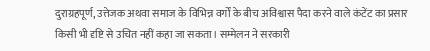दुराग्रहपूर्ण, उत्तेजक अथवा समाज के विभिन्न वर्गों के बीच अविश्वास पैदा करने वाले कंटेंट का प्रसार किसी भी दृष्टि से उचित नहीं कहा जा सकता। सम्मेलन ने सरकारी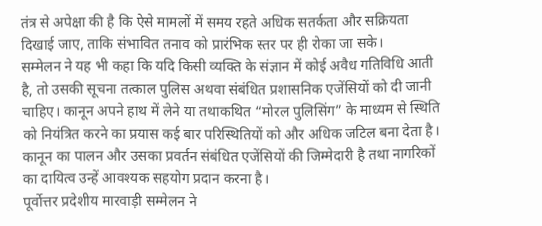तंत्र से अपेक्षा की है कि ऐसे मामलों में समय रहते अधिक सतर्कता और सक्रियता दिखाई जाए, ताकि संभावित तनाव को प्रारंभिक स्तर पर ही रोका जा सके।
सम्मेलन ने यह भी कहा कि यदि किसी व्यक्ति के संज्ञान में कोई अवैध गतिविधि आती है, तो उसकी सूचना तत्काल पुलिस अथवा संबंधित प्रशासनिक एजेंसियों को दी जानी चाहिए। कानून अपने हाथ में लेने या तथाकथित “मोरल पुलिसिंग” के माध्यम से स्थिति को नियंत्रित करने का प्रयास कई बार परिस्थितियों को और अधिक जटिल बना देता है। कानून का पालन और उसका प्रवर्तन संबंधित एजेंसियों की जिम्मेदारी है तथा नागरिकों का दायित्व उन्हें आवश्यक सहयोग प्रदान करना है।
पूर्वोत्तर प्रदेशीय मारवाड़ी सम्मेलन ने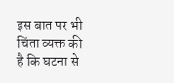इस बात पर भी चिंता व्यक्त की है कि घटना से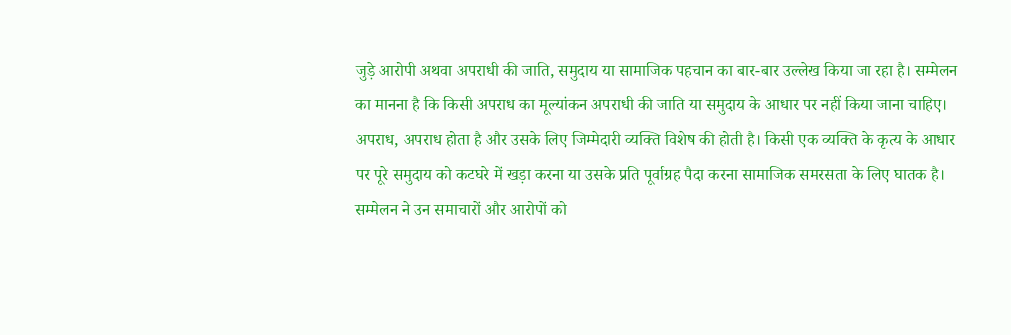जुड़े आरोपी अथवा अपराधी की जाति, समुदाय या सामाजिक पहचान का बार-बार उल्लेख किया जा रहा है। सम्मेलन का मानना है कि किसी अपराध का मूल्यांकन अपराधी की जाति या समुदाय के आधार पर नहीं किया जाना चाहिए। अपराध, अपराध होता है और उसके लिए जिम्मेदारी व्यक्ति विशेष की होती है। किसी एक व्यक्ति के कृत्य के आधार पर पूरे समुदाय को कटघरे में खड़ा करना या उसके प्रति पूर्वाग्रह पैदा करना सामाजिक समरसता के लिए घातक है।
सम्मेलन ने उन समाचारों और आरोपों को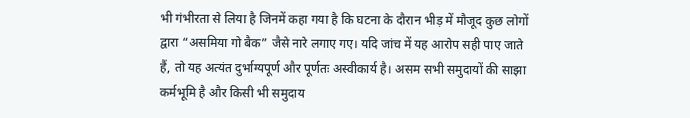भी गंभीरता से लिया है जिनमें कहा गया है कि घटना के दौरान भीड़ में मौजूद कुछ लोगों द्वारा “असमिया गो बैक” जैसे नारे लगाए गए। यदि जांच में यह आरोप सही पाए जाते हैं, तो यह अत्यंत दुर्भाग्यपूर्ण और पूर्णतः अस्वीकार्य है। असम सभी समुदायों की साझा कर्मभूमि है और किसी भी समुदाय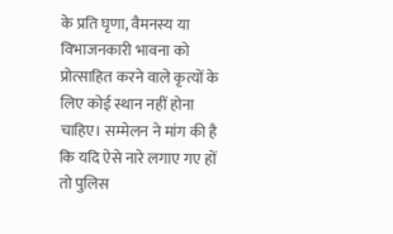के प्रति घृणा, वैमनस्य या विभाजनकारी भावना को प्रोत्साहित करने वाले कृत्यों के लिए कोई स्थान नहीं होना चाहिए। सम्मेलन ने मांग की है कि यदि ऐसे नारे लगाए गए हों तो पुलिस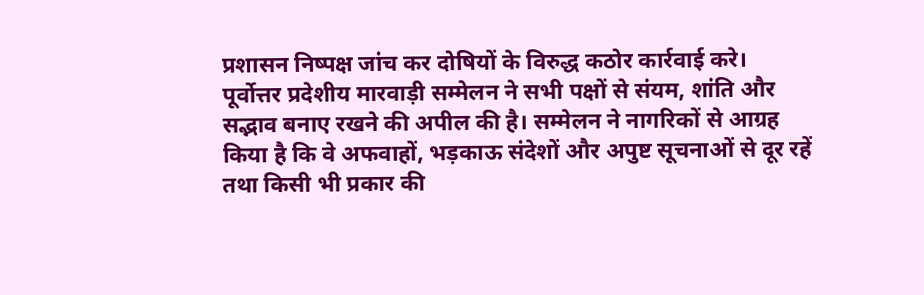प्रशासन निष्पक्ष जांच कर दोषियों के विरुद्ध कठोर कार्रवाई करे।
पूर्वोत्तर प्रदेशीय मारवाड़ी सम्मेलन ने सभी पक्षों से संयम, शांति और सद्भाव बनाए रखने की अपील की है। सम्मेलन ने नागरिकों से आग्रह किया है कि वे अफवाहों, भड़काऊ संदेशों और अपुष्ट सूचनाओं से दूर रहें तथा किसी भी प्रकार की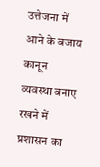उत्तेजना में आने के बजाय कानून व्यवस्था बनाए रखने में प्रशासन का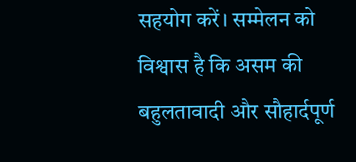सहयोग करें। सम्मेलन को विश्वास है कि असम की बहुलतावादी और सौहार्दपूर्ण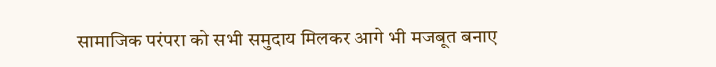सामाजिक परंपरा को सभी समुदाय मिलकर आगे भी मजबूत बनाए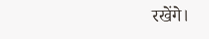रखेंगे।